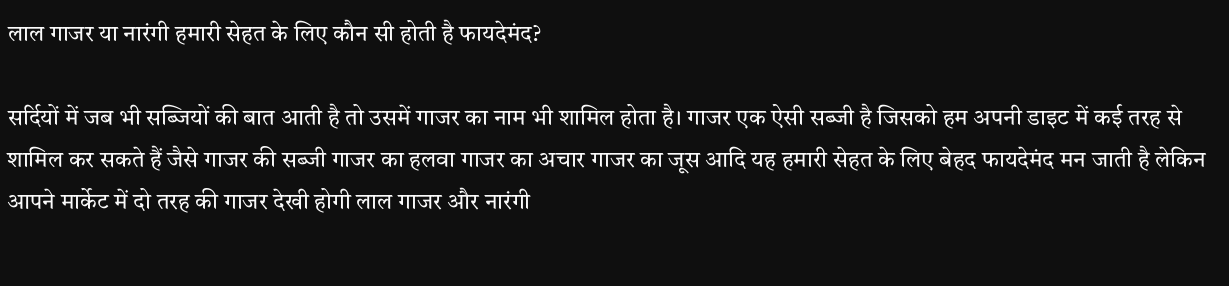लाल गाजर या नारंगी हमारी सेहत के लिए कौन सी होती है फायदेमंद?

सर्दियों में जब भी सब्जियों की बात आती है तो उसमें गाजर का नाम भी शामिल होता है। गाजर एक ऐसी सब्जी है जिसको हम अपनी डाइट में कई तरह से शामिल कर सकते हैं जैसे गाजर की सब्जी गाजर का हलवा गाजर का अचार गाजर का जूस आदि यह हमारी सेहत के लिए बेहद फायदेमंद मन जाती है लेकिन आपने मार्केट में दो तरह की गाजर देखी होगी लाल गाजर और नारंगी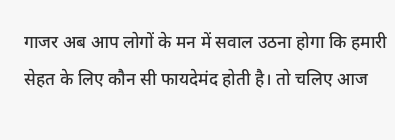गाजर अब आप लोगों के मन में सवाल उठना होगा कि हमारी सेहत के लिए कौन सी फायदेमंद होती है। तो चलिए आज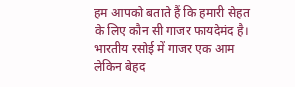हम आपको बताते हैं कि हमारी सेहत के लिए कौन सी गाजर फायदेमंद है।
भारतीय रसोई में गाजर एक आम लेकिन बेहद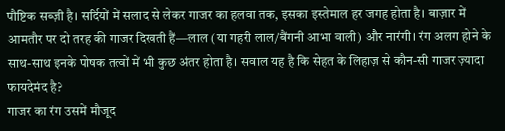पौष्टिक सब्ज़ी है। सर्दियों में सलाद से लेकर गाजर का हलवा तक, इसका इस्तेमाल हर जगह होता है। बाज़ार में आमतौर पर दो तरह की गाजर दिखती हैं—लाल (या गहरी लाल/बैंगनी आभा वाली) और नारंगी। रंग अलग होने के साथ-साथ इनके पोषक तत्वों में भी कुछ अंतर होता है। सवाल यह है कि सेहत के लिहाज़ से कौन-सी गाजर ज़्यादा फायदेमंद है?
गाजर का रंग उसमें मौजूद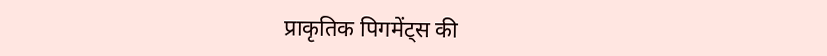प्राकृतिक पिगमेंट्स की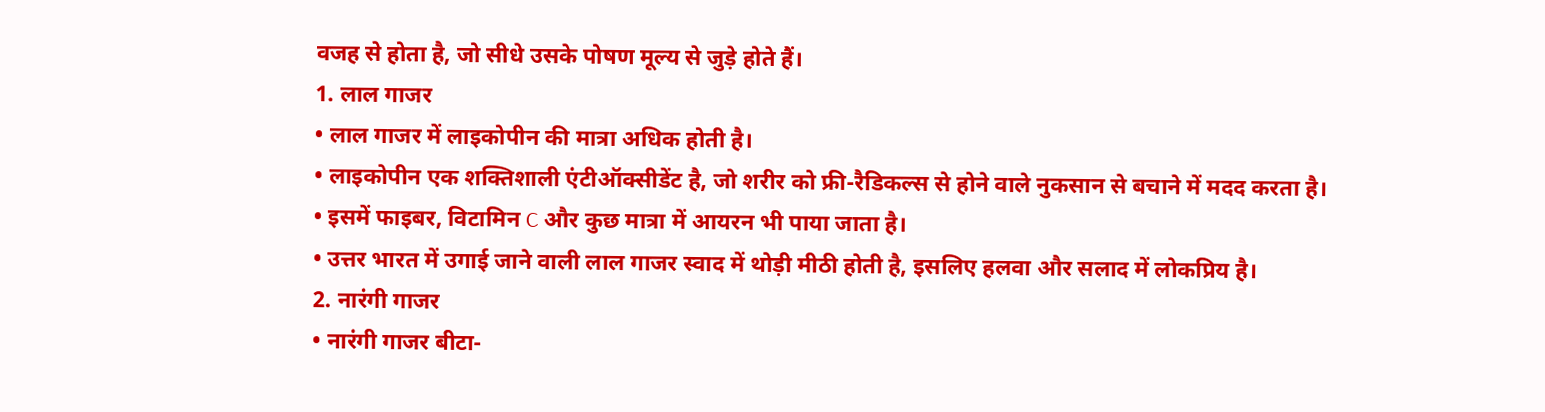वजह से होता है, जो सीधे उसके पोषण मूल्य से जुड़े होते हैं।
1. लाल गाजर
• लाल गाजर में लाइकोपीन की मात्रा अधिक होती है।
• लाइकोपीन एक शक्तिशाली एंटीऑक्सीडेंट है, जो शरीर को फ्री-रैडिकल्स से होने वाले नुकसान से बचाने में मदद करता है।
• इसमें फाइबर, विटामिन C और कुछ मात्रा में आयरन भी पाया जाता है।
• उत्तर भारत में उगाई जाने वाली लाल गाजर स्वाद में थोड़ी मीठी होती है, इसलिए हलवा और सलाद में लोकप्रिय है।
2. नारंगी गाजर
• नारंगी गाजर बीटा-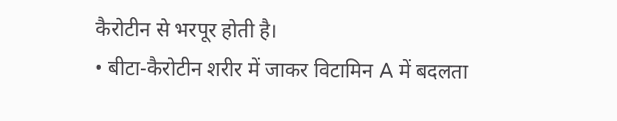कैरोटीन से भरपूर होती है।
• बीटा-कैरोटीन शरीर में जाकर विटामिन A में बदलता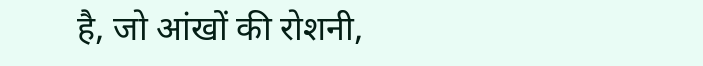है, जो आंखों की रोशनी,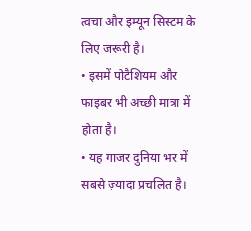त्वचा और इम्यून सिस्टम के लिए जरूरी है।
• इसमें पोटैशियम और फाइबर भी अच्छी मात्रा में होता है।
• यह गाजर दुनिया भर में सबसे ज़्यादा प्रचलित है।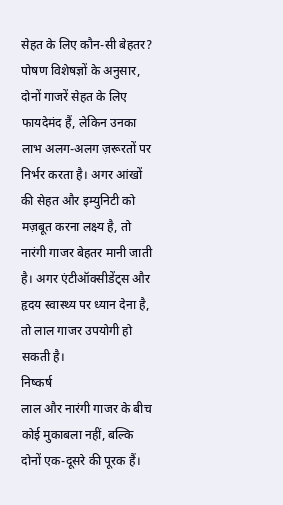सेहत के लिए कौन-सी बेहतर?
पोषण विशेषज्ञों के अनुसार, दोनों गाजरें सेहत के लिए फायदेमंद हैं, लेकिन उनका लाभ अलग-अलग ज़रूरतों पर निर्भर करता है। अगर आंखों की सेहत और इम्युनिटी को मज़बूत करना लक्ष्य है, तो नारंगी गाजर बेहतर मानी जाती है। अगर एंटीऑक्सीडेंट्स और हृदय स्वास्थ्य पर ध्यान देना है, तो लाल गाजर उपयोगी हो सकती है।
निष्कर्ष
लाल और नारंगी गाजर के बीच कोई मुकाबला नहीं, बल्कि दोनों एक-दूसरे की पूरक हैं।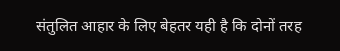संतुलित आहार के लिए बेहतर यही है कि दोनों तरह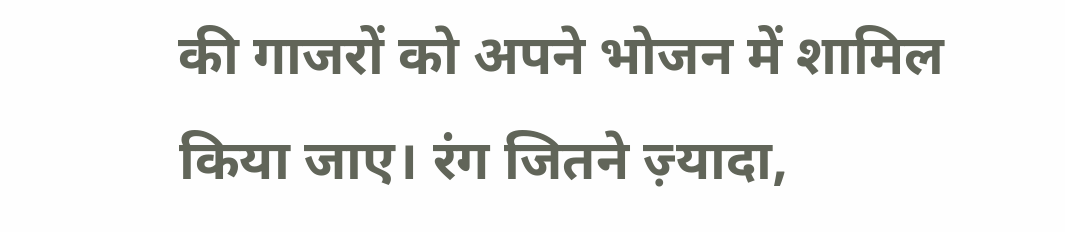की गाजरों को अपने भोजन में शामिल किया जाए। रंग जितने ज़्यादा,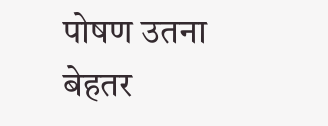पोषण उतना बेहतर